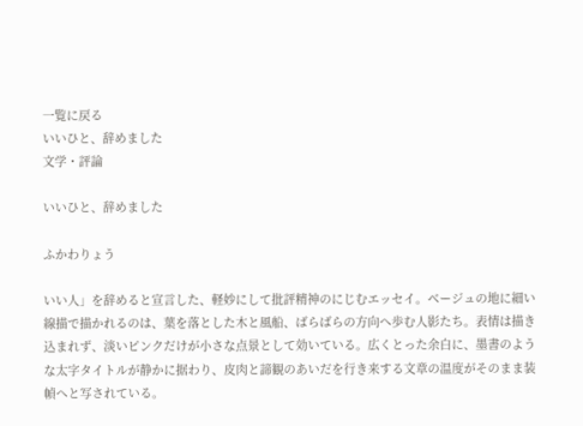一覧に戻る
いいひと、辞めました
文学・評論

いいひと、辞めました

ふかわりょう

いい人」を辞めると宣言した、軽妙にして批評精神のにじむエッセイ。ベージュの地に細い線描で描かれるのは、葉を落とした木と風船、ばらばらの方向へ歩む人影たち。表情は描き込まれず、淡いピンクだけが小さな点景として効いている。広くとった余白に、墨書のような太字タイトルが静かに据わり、皮肉と諦観のあいだを行き来する文章の温度がそのまま装幀へと写されている。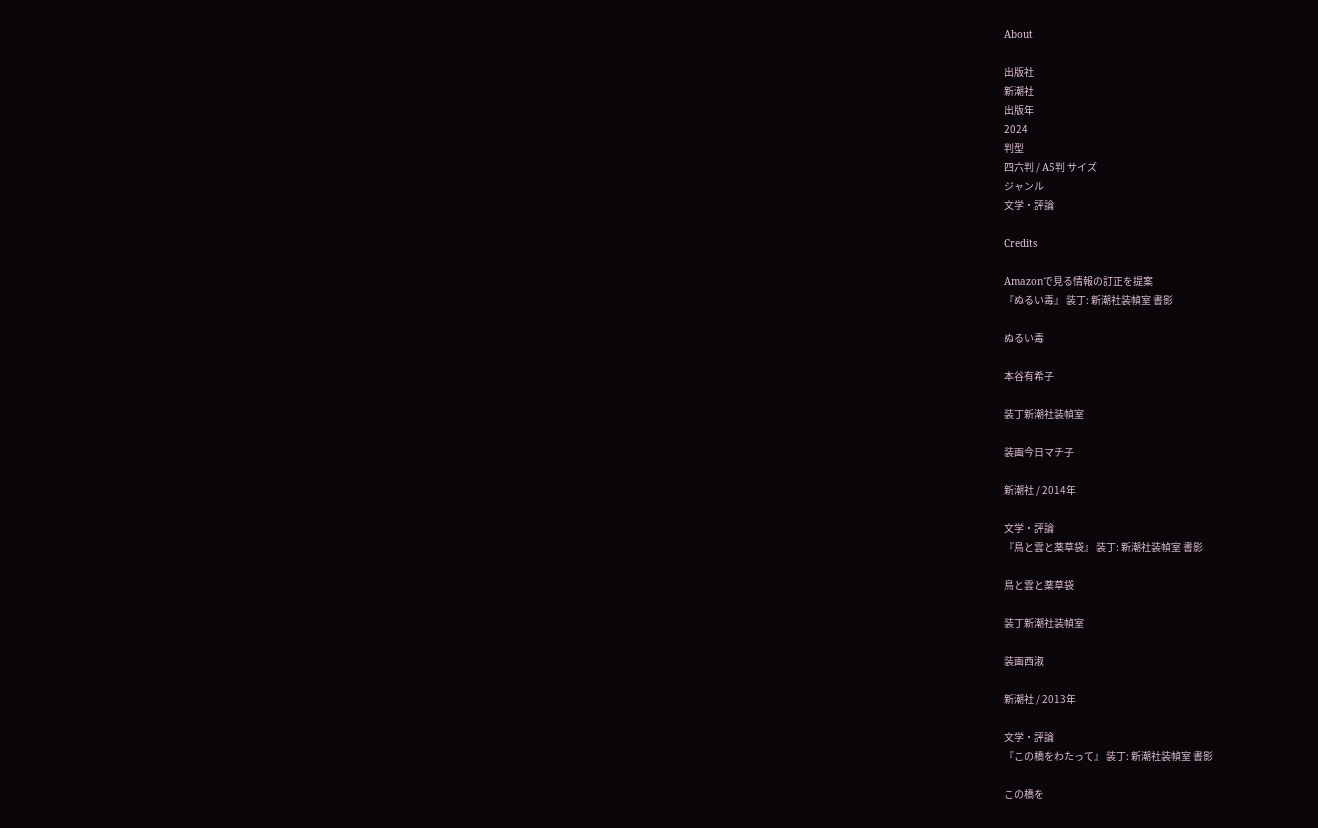About

出版社
新潮社
出版年
2024
判型
四六判 / A5判 サイズ
ジャンル
文学・評論

Credits

Amazonで見る情報の訂正を提案
『ぬるい毒』 装丁: 新潮社装幀室 書影

ぬるい毒

本谷有希子

装丁新潮社装幀室

装画今日マチ子

新潮社 / 2014年

文学・評論
『鳥と雲と薬草袋』 装丁: 新潮社装幀室 書影

鳥と雲と薬草袋

装丁新潮社装幀室

装画西淑

新潮社 / 2013年

文学・評論
『この橋をわたって』 装丁: 新潮社装幀室 書影

この橋を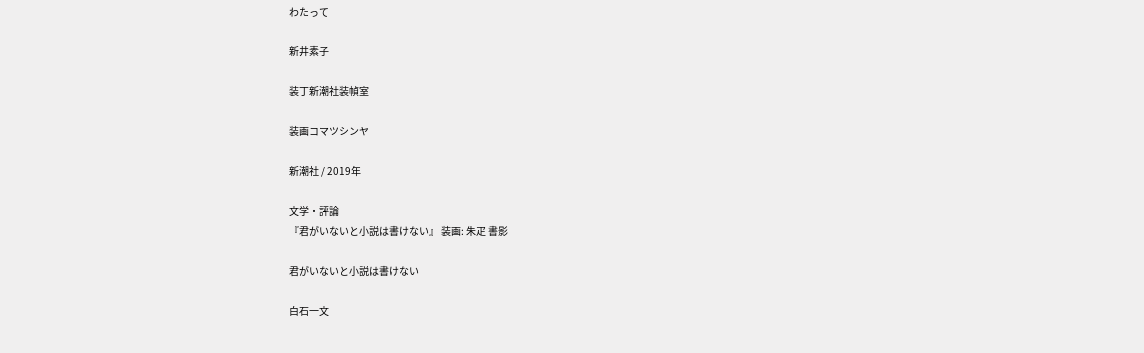わたって

新井素子

装丁新潮社装幀室

装画コマツシンヤ

新潮社 / 2019年

文学・評論
『君がいないと小説は書けない』 装画: 朱疋 書影

君がいないと小説は書けない

白石一文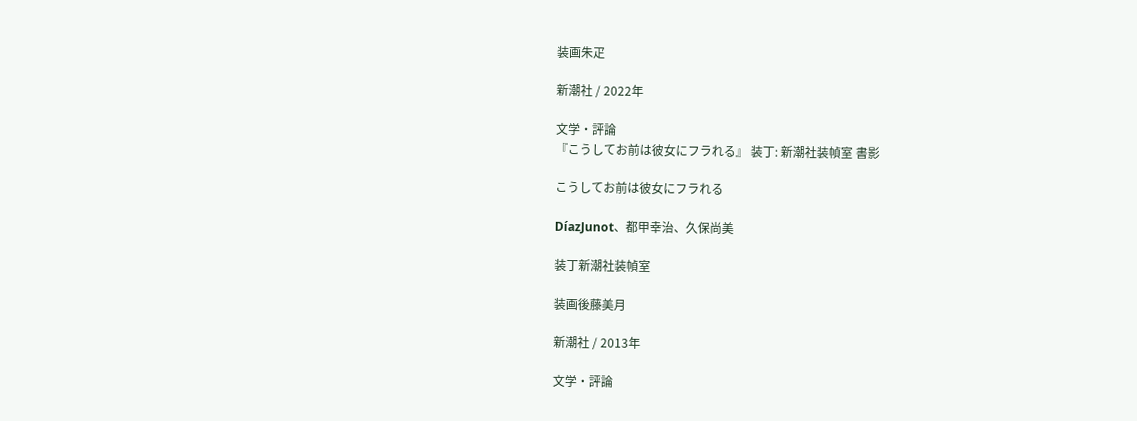装画朱疋

新潮社 / 2022年

文学・評論
『こうしてお前は彼女にフラれる』 装丁: 新潮社装幀室 書影

こうしてお前は彼女にフラれる

DíazJunot、都甲幸治、久保尚美

装丁新潮社装幀室

装画後藤美月

新潮社 / 2013年

文学・評論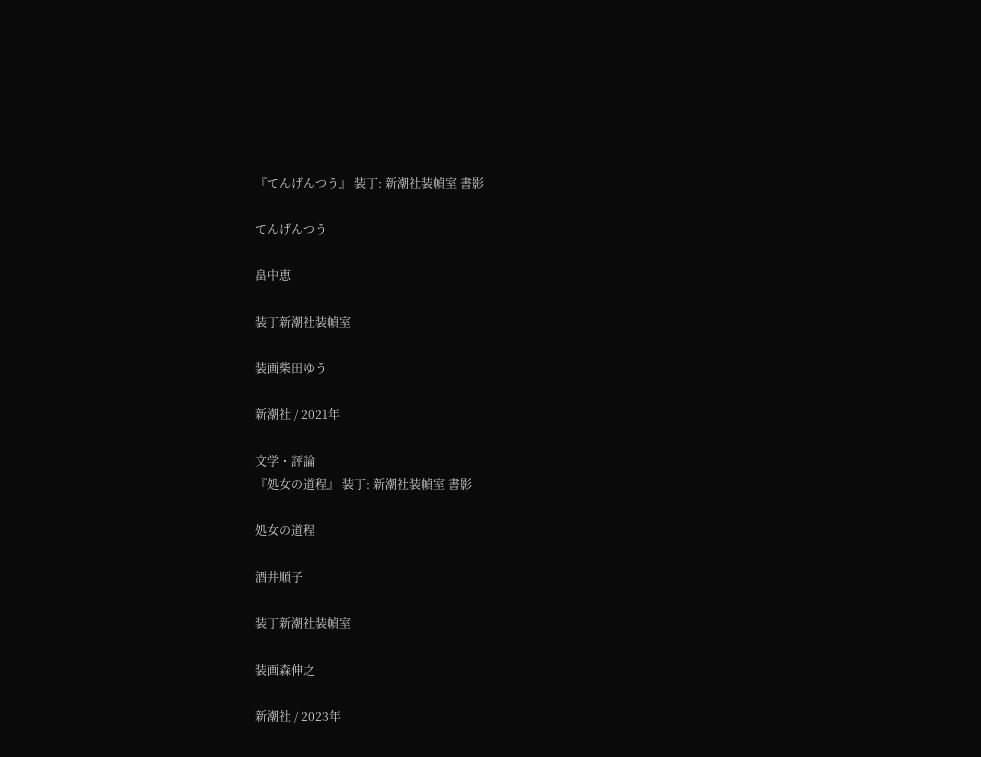『てんげんつう』 装丁: 新潮社装幀室 書影

てんげんつう

畠中恵

装丁新潮社装幀室

装画柴田ゆう

新潮社 / 2021年

文学・評論
『処女の道程』 装丁: 新潮社装幀室 書影

処女の道程

酒井順子

装丁新潮社装幀室

装画森伸之

新潮社 / 2023年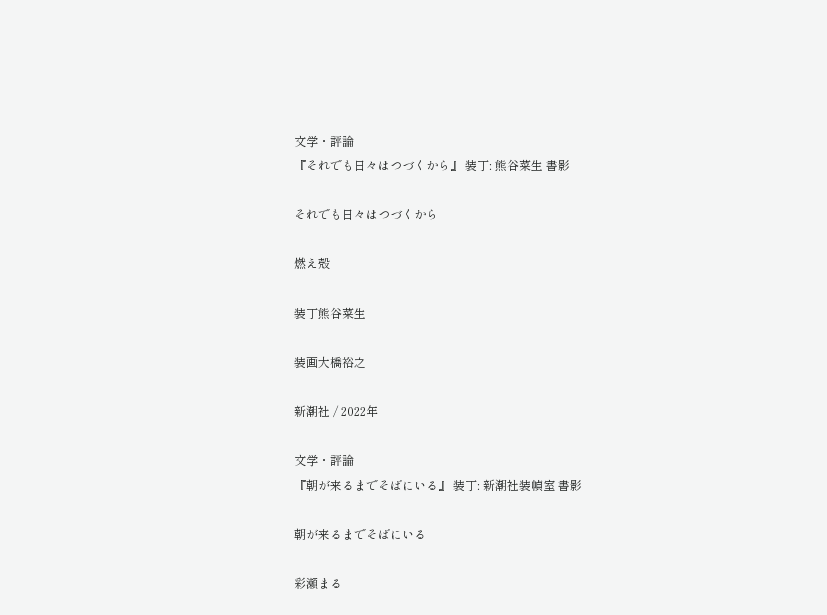文学・評論
『それでも日々はつづくから』 装丁: 熊谷菜生 書影

それでも日々はつづくから

燃え殻

装丁熊谷菜生

装画大橋裕之

新潮社 / 2022年

文学・評論
『朝が来るまでそばにいる』 装丁: 新潮社装幀室 書影

朝が来るまでそばにいる

彩瀬まる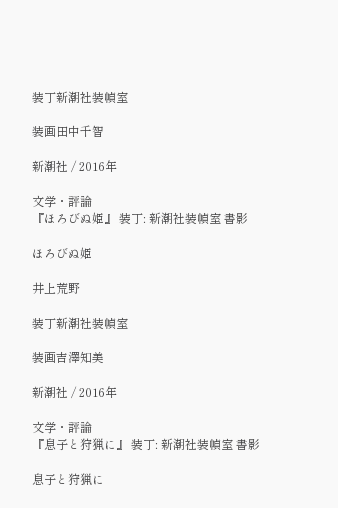装丁新潮社装幀室

装画田中千智

新潮社 / 2016年

文学・評論
『ほろびぬ姫』 装丁: 新潮社装幀室 書影

ほろびぬ姫

井上荒野

装丁新潮社装幀室

装画吉澤知美

新潮社 / 2016年

文学・評論
『息子と狩猟に』 装丁: 新潮社装幀室 書影

息子と狩猟に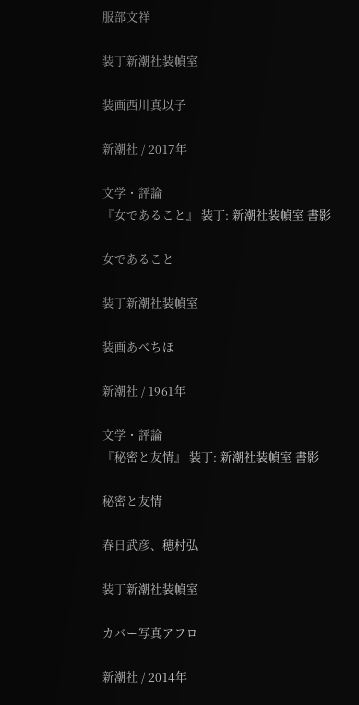服部文祥

装丁新潮社装幀室

装画西川真以子

新潮社 / 2017年

文学・評論
『女であること』 装丁: 新潮社装幀室 書影

女であること

装丁新潮社装幀室

装画あべちほ

新潮社 / 1961年

文学・評論
『秘密と友情』 装丁: 新潮社装幀室 書影

秘密と友情

春日武彦、穂村弘

装丁新潮社装幀室

カバー写真アフロ

新潮社 / 2014年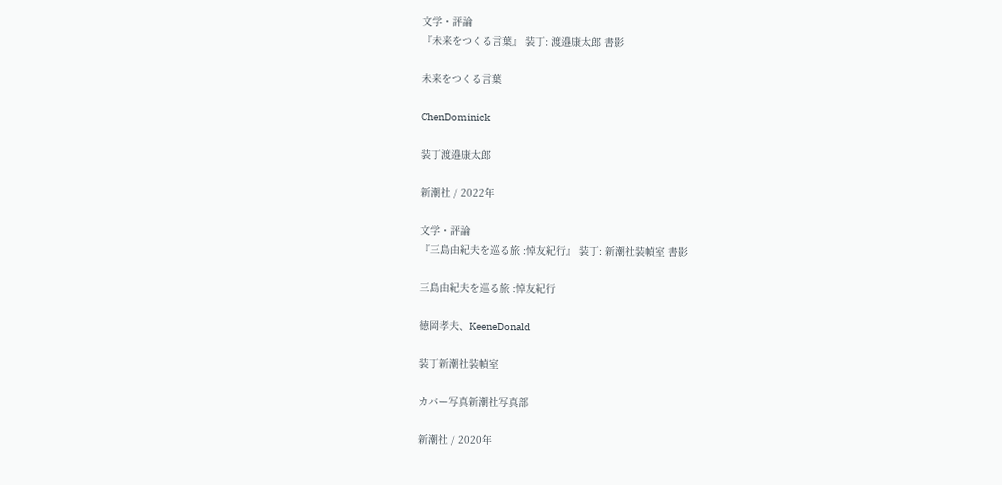文学・評論
『未来をつくる言葉』 装丁: 渡邉康太郎 書影

未来をつくる言葉

ChenDominick

装丁渡邉康太郎

新潮社 / 2022年

文学・評論
『三島由紀夫を巡る旅 :悼友紀行』 装丁: 新潮社装幀室 書影

三島由紀夫を巡る旅 :悼友紀行

徳岡孝夫、KeeneDonald

装丁新潮社装幀室

カバー写真新潮社写真部

新潮社 / 2020年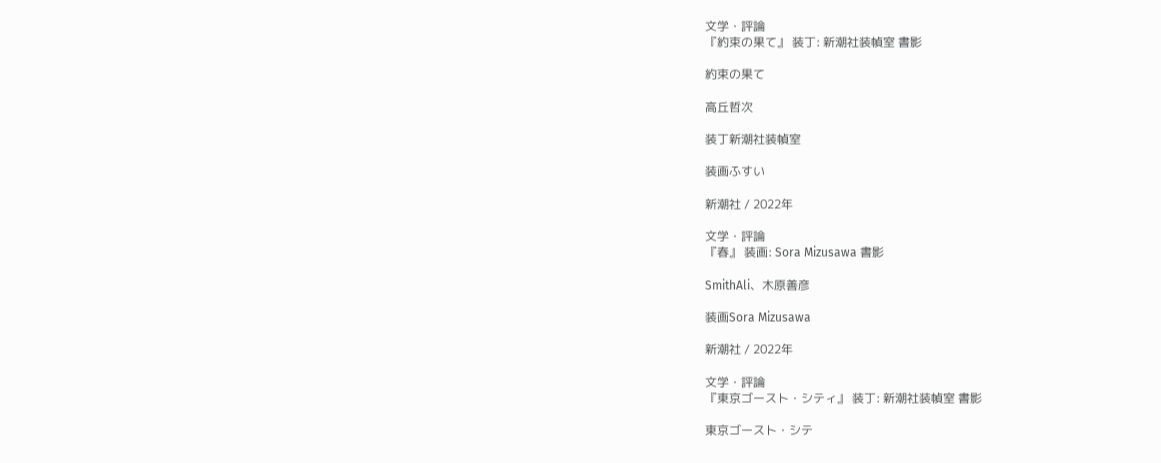文学・評論
『約束の果て』 装丁: 新潮社装幀室 書影

約束の果て

高丘哲次

装丁新潮社装幀室

装画ふすい

新潮社 / 2022年

文学・評論
『春』 装画: Sora Mizusawa 書影

SmithAli、木原善彦

装画Sora Mizusawa

新潮社 / 2022年

文学・評論
『東京ゴースト・シティ』 装丁: 新潮社装幀室 書影

東京ゴースト・シテ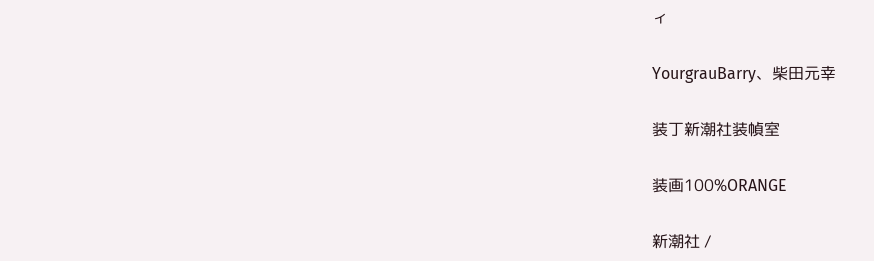ィ

YourgrauBarry、柴田元幸

装丁新潮社装幀室

装画100%ORANGE

新潮社 /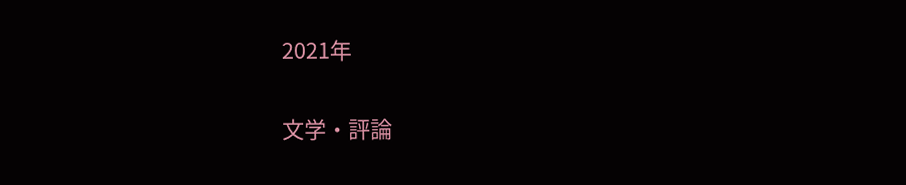2021年

文学・評論